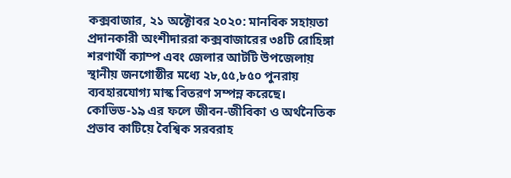কক্সবাজার, ২১ অক্টোবর ২০২০: মানবিক সহায়তা প্রদানকারী অংশীদাররা কক্সবাজারের ৩৪টি রোহিঙ্গা শরণার্থী ক্যাম্প এবং জেলার আটটি উপজেলায় স্থানীয় জনগোষ্ঠীর মধ্যে ২৮,৫৫,৮৫০ পুনরায় ব্যবহারযোগ্য মাস্ক বিতরণ সম্পন্ন করেছে। কোভিড-১৯ এর ফলে জীবন-জীবিকা ও অর্থনৈতিক প্রভাব কাটিয়ে বৈশ্বিক সরবরাহ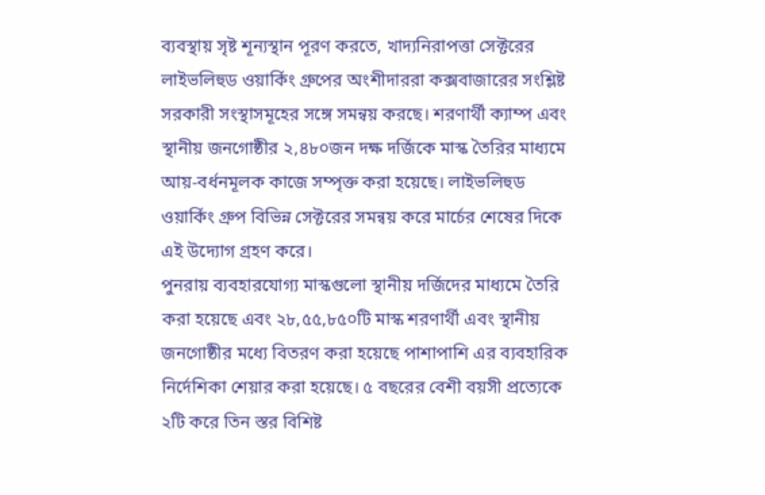ব্যবস্থায় সৃষ্ট শূন্যস্থান পূরণ করতে, খাদ্যনিরাপত্তা সেক্টরের লাইভলিহুড ওয়ার্কিং গ্রুপের অংশীদাররা কক্সবাজারের সংশ্লিষ্ট সরকারী সংস্থাসমূহের সঙ্গে সমন্বয় করছে। শরণার্থী ক্যাম্প এবং স্থানীয় জনগোষ্ঠীর ২,৪৮০জন দক্ষ দর্জিকে মাস্ক তৈরির মাধ্যমে আয়-বর্ধনমূলক কাজে সম্পৃক্ত করা হয়েছে। লাইভলিহুড ওয়ার্কিং গ্রুপ বিভিন্ন সেক্টরের সমন্বয় করে মার্চের শেষের দিকে এই উদ্যোগ গ্রহণ করে।
পুনরায় ব্যবহারযোগ্য মাস্কগুলো স্থানীয় দর্জিদের মাধ্যমে তৈরি করা হয়েছে এবং ২৮,৫৫,৮৫০টি মাস্ক শরণার্থী এবং স্থানীয় জনগোষ্ঠীর মধ্যে বিতরণ করা হয়েছে পাশাপাশি এর ব্যবহারিক নির্দেশিকা শেয়ার করা হয়েছে। ৫ বছরের বেশী বয়সী প্রত্যেকে ২টি করে তিন স্তর বিশিষ্ট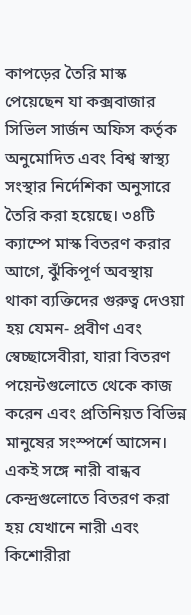কাপড়ের তৈরি মাস্ক পেয়েছেন যা কক্সবাজার সিভিল সার্জন অফিস কর্তৃক অনুমোদিত এবং বিশ্ব স্বাস্থ্য সংস্থার নির্দেশিকা অনুসারে তৈরি করা হয়েছে। ৩৪টি ক্যাম্পে মাস্ক বিতরণ করার আগে, ঝুঁকিপূর্ণ অবস্থায় থাকা ব্যক্তিদের গুরুত্ব দেওয়া হয় যেমন- প্রবীণ এবং স্বেচ্ছাসেবীরা, যারা বিতরণ পয়েন্টগুলোতে থেকে কাজ করেন এবং প্রতিনিয়ত বিভিন্ন মানুষের সংস্পর্শে আসেন। একই সঙ্গে নারী বান্ধব কেন্দ্রগুলোতে বিতরণ করা হয় যেখানে নারী এবং কিশোরীরা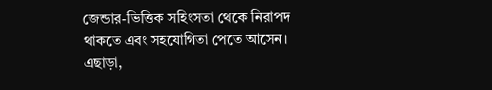জেন্ডার-ভিত্তিক সহিংসতা থেকে নিরাপদ থাকতে এবং সহযোগিতা পেতে আসেন। এছাড়া,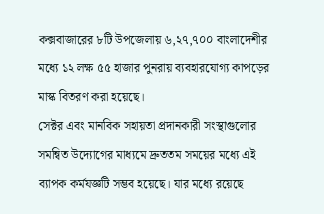কক্সবাজারের ৮টি উপজেলায় ৬,২৭,৭০০ বাংলাদেশীর মধ্যে ১২ লক্ষ ৫৫ হাজার পুনরায় ব্যবহারযোগ্য কাপড়ের মাস্ক বিতরণ করা হয়েছে।
সেক্টর এবং মানবিক সহায়তা প্রদানকারী সংস্থাগুলোর সমন্বিত উদ্যোগের মাধ্যমে দ্রুততম সময়ের মধ্যে এই ব্যাপক কর্মযজ্ঞটি সম্ভব হয়েছে। যার মধ্যে রয়েছে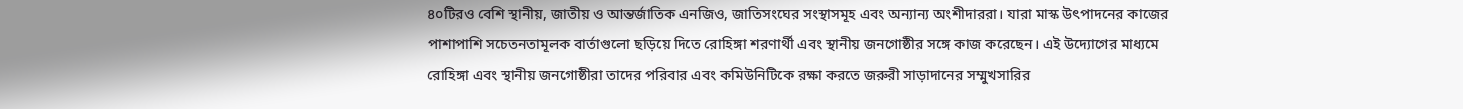৪০টিরও বেশি স্থানীয়, জাতীয় ও আন্তর্জাতিক এনজিও, জাতিসংঘের সংস্থাসমূহ এবং অন্যান্য অংশীদাররা। যারা মাস্ক উৎপাদনের কাজের পাশাপাশি সচেতনতামূলক বার্তাগুলো ছড়িয়ে দিতে রোহিঙ্গা শরণার্থী এবং স্থানীয় জনগোষ্ঠীর সঙ্গে কাজ করেছেন। এই উদ্যোগের মাধ্যমে রোহিঙ্গা এবং স্থানীয় জনগোষ্ঠীরা তাদের পরিবার এবং কমিউনিটিকে রক্ষা করতে জরুরী সাড়াদানের সম্মুখসারির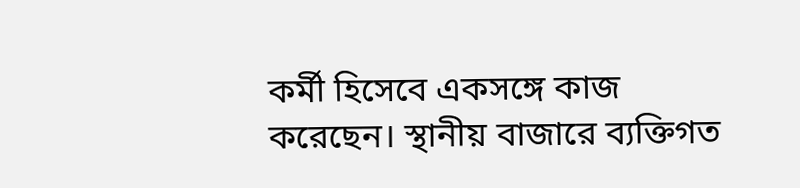কর্মী হিসেবে একসঙ্গে কাজ করেছেন। স্থানীয় বাজারে ব্যক্তিগত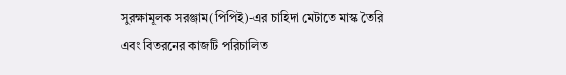সুরক্ষামূলক সরঞ্জাম(পিপিই)-এর চাহিদা মেটাতে মাস্ক তৈরি এবং বিতরনের কাজটি পরিচালিত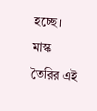হচ্ছে।
মাস্ক তৈরির এই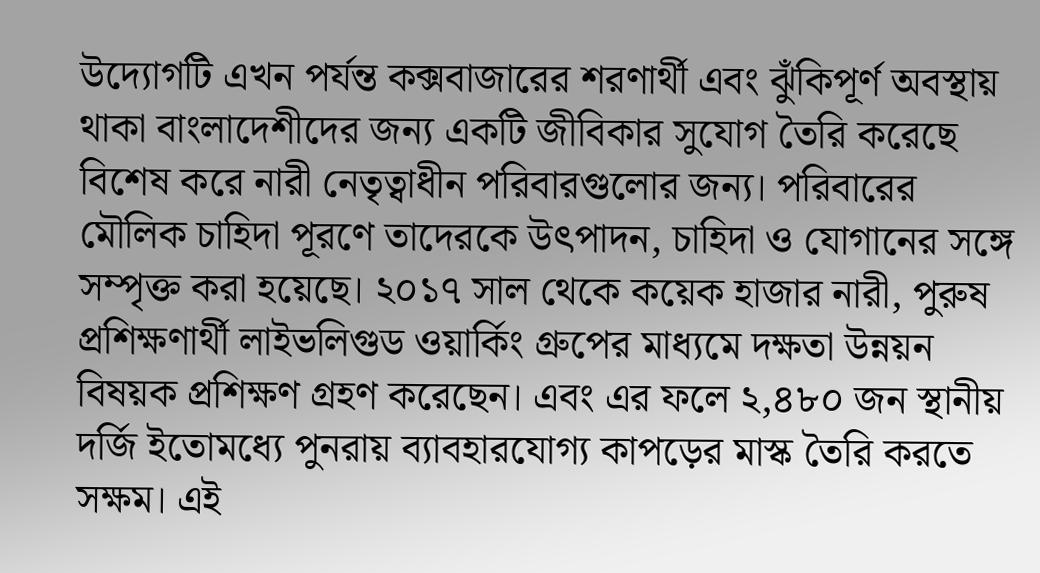উদ্যোগটি এখন পর্যন্ত কক্সবাজারের শরণার্থী এবং ঝুঁকিপূর্ণ অবস্থায় থাকা বাংলাদেশীদের জন্য একটি জীবিকার সুযোগ তৈরি করেছে বিশেষ করে নারী নেতৃত্বাধীন পরিবারগুলোর জন্য। পরিবারের মৌলিক চাহিদা পূরণে তাদেরকে উৎপাদন, চাহিদা ও যোগানের সঙ্গে সম্পৃক্ত করা হয়েছে। ২০১৭ সাল থেকে কয়েক হাজার নারী, পুরুষ প্রশিক্ষণার্থী লাইভলিগুড ওয়ার্কিং গ্রুপের মাধ্যমে দক্ষতা উন্নয়ন বিষয়ক প্রশিক্ষণ গ্রহণ করেছেন। এবং এর ফলে ২,৪৮০ জন স্থানীয় দর্জি ইতোমধ্যে পুনরায় ব্যাবহারযোগ্য কাপড়ের মাস্ক তৈরি করতে সক্ষম। এই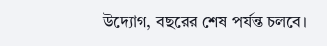উদ্যোগ, বছরের শেষ পর্যন্ত চলবে।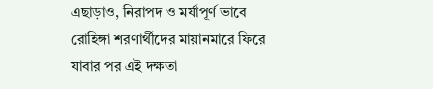এছাড়াও, নিরাপদ ও মর্যাপূর্ণ ভাবে রোহিঙ্গা শরণার্থীদের মায়ানমারে ফিরে যাবার পর এই দক্ষতা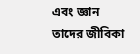এবং জ্ঞান তাদের জীবিকা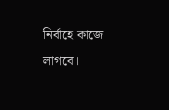নির্বাহে কাজে লাগবে।